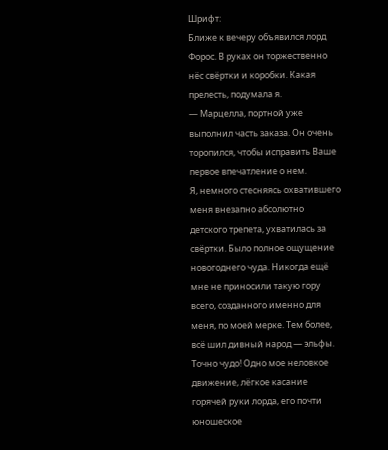Шрифт:
Ближе к вечеру объявился лорд Форос. В руках он торжественно нёс свёртки и коробки. Какая прелесть, подумала я.
— Марцелла, портной уже выполнил часть заказа. Он очень торопился, чтобы исправить Ваше первое впечатление о нем.
Я, немного стесняясь охватившего меня внезапно абсолютно детского трепета, ухватилась за свёртки. Было полное ощущение новогоднего чуда. Никогда ещё мне не приносили такую гору всего, созданного именно для меня, по моей мерке. Тем более, всё шил дивный народ — эльфы. Точно чудо! Одно мое неловкое движение, лёгкое касание горячей руки лорда, его почти юношеское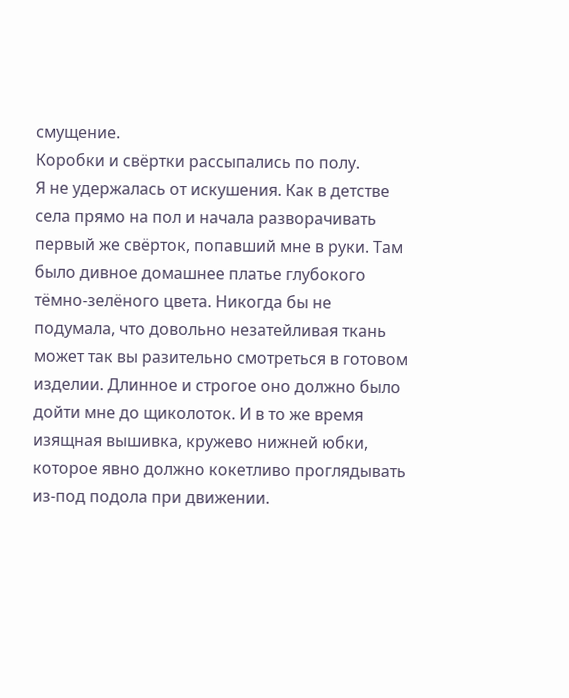смущение.
Коробки и свёртки рассыпались по полу.
Я не удержалась от искушения. Как в детстве села прямо на пол и начала разворачивать первый же свёрток, попавший мне в руки. Там было дивное домашнее платье глубокого тёмно-зелёного цвета. Никогда бы не подумала, что довольно незатейливая ткань может так вы разительно смотреться в готовом изделии. Длинное и строгое оно должно было дойти мне до щиколоток. И в то же время изящная вышивка, кружево нижней юбки, которое явно должно кокетливо проглядывать из-под подола при движении.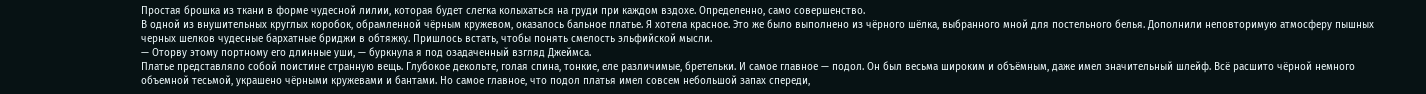Простая брошка из ткани в форме чудесной лилии, которая будет слегка колыхаться на груди при каждом вздохе. Определенно, само совершенство.
В одной из внушительных круглых коробок, обрамленной чёрным кружевом, оказалось бальное платье. Я хотела красное. Это же было выполнено из чёрного шёлка, выбранного мной для постельного белья. Дополнили неповторимую атмосферу пышных черных шелков чудесные бархатные бриджи в обтяжку. Пришлось встать, чтобы понять смелость эльфийской мысли.
— Оторву этому портному его длинные уши, — буркнула я под озадаченный взгляд Джеймса.
Платье представляло собой поистине странную вещь. Глубокое декольте, голая спина, тонкие, еле различимые, бретельки. И самое главное — подол. Он был весьма широким и объёмным, даже имел значительный шлейф. Всё расшито чёрной немного объемной тесьмой, украшено чёрными кружевами и бантами. Но самое главное, что подол платья имел совсем небольшой запах спереди,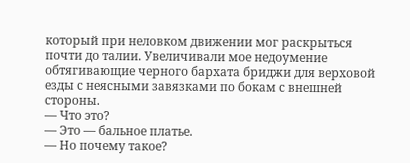который при неловком движении мог раскрыться почти до талии. Увеличивали мое недоумение обтягивающие черного бархата бриджи для верховой езды с неясными завязками по бокам с внешней стороны.
— Что это?
— Это — бальное платье.
— Но почему такое?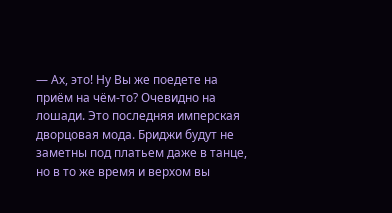— Ах, это! Ну Вы же поедете на приём на чём-то? Очевидно на лошади. Это последняя имперская дворцовая мода. Бриджи будут не заметны под платьем даже в танце, но в то же время и верхом вы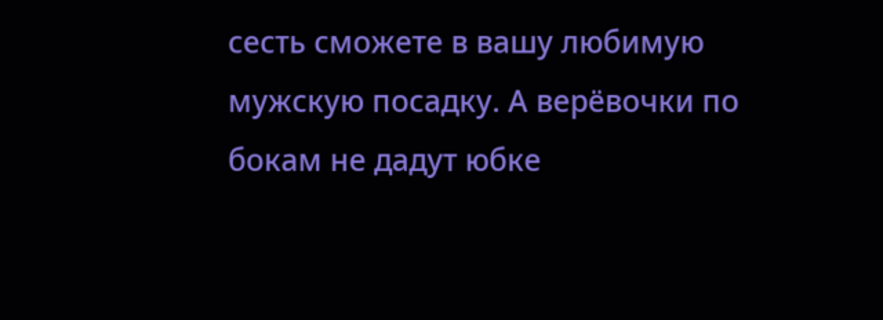сесть сможете в вашу любимую мужскую посадку. А верёвочки по бокам не дадут юбке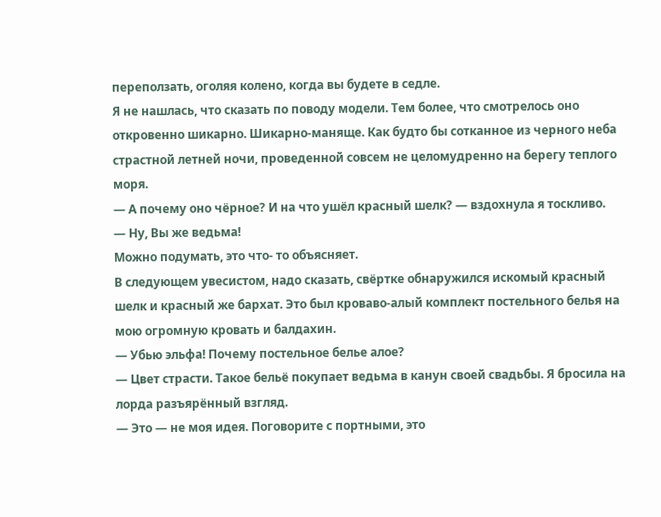переползать, оголяя колено, когда вы будете в седле.
Я не нашлась, что сказать по поводу модели. Тем более, что смотрелось оно откровенно шикарно. Шикарно-маняще. Как будто бы сотканное из черного неба страстной летней ночи, проведенной совсем не целомудренно на берегу теплого моря.
— А почему оно чёрное? И на что ушёл красный шелк? — вздохнула я тоскливо.
— Ну, Вы же ведьма!
Можно подумать, это что- то объясняет.
В следующем увесистом, надо сказать, свёртке обнаружился искомый красный шелк и красный же бархат. Это был кроваво-алый комплект постельного белья на мою огромную кровать и балдахин.
— Убью эльфа! Почему постельное белье алое?
— Цвет страсти. Такое бельё покупает ведьма в канун своей свадьбы. Я бросила на лорда разъярённый взгляд.
— Это — не моя идея. Поговорите с портными, это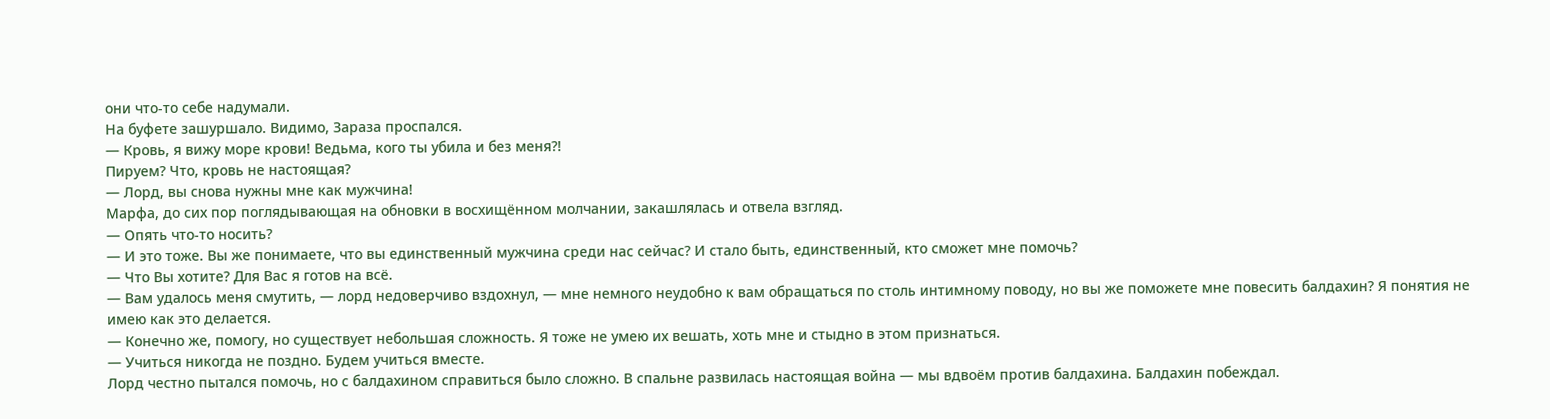они что-то себе надумали.
На буфете зашуршало. Видимо, Зараза проспался.
— Кровь, я вижу море крови! Ведьма, кого ты убила и без меня?!
Пируем? Что, кровь не настоящая?
— Лорд, вы снова нужны мне как мужчина!
Марфа, до сих пор поглядывающая на обновки в восхищённом молчании, закашлялась и отвела взгляд.
— Опять что-то носить?
— И это тоже. Вы же понимаете, что вы единственный мужчина среди нас сейчас? И стало быть, единственный, кто сможет мне помочь?
— Что Вы хотите? Для Вас я готов на всё.
— Вам удалось меня смутить, — лорд недоверчиво вздохнул, — мне немного неудобно к вам обращаться по столь интимному поводу, но вы же поможете мне повесить балдахин? Я понятия не имею как это делается.
— Конечно же, помогу, но существует небольшая сложность. Я тоже не умею их вешать, хоть мне и стыдно в этом признаться.
— Учиться никогда не поздно. Будем учиться вместе.
Лорд честно пытался помочь, но с балдахином справиться было сложно. В спальне развилась настоящая война — мы вдвоём против балдахина. Балдахин побеждал.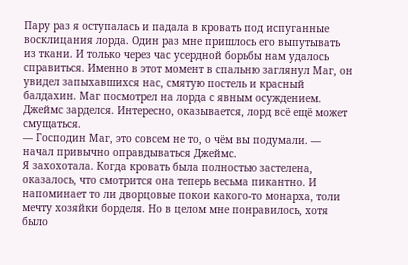Пару раз я оступалась и падала в кровать под испуганные восклицания лорда. Один раз мне пришлось его выпутывать из ткани. И только через час усердной борьбы нам удалось справиться. Именно в этот момент в спальню заглянул Маг, он увидел запыхавшихся нас, смятую постель и красный балдахин. Маг посмотрел на лорда с явным осуждением. Джеймс зарделся. Интересно, оказывается, лорд всё ещё может смущаться.
— Господин Маг, это совсем не то, о чём вы подумали. — начал привычно оправдываться Джеймс.
Я захохотала. Когда кровать была полностью застелена, оказалось, что смотрится она теперь весьма пикантно. И напоминает то ли дворцовые покои какого-то монарха, толи мечту хозяйки борделя. Но в целом мне понравилось, хотя было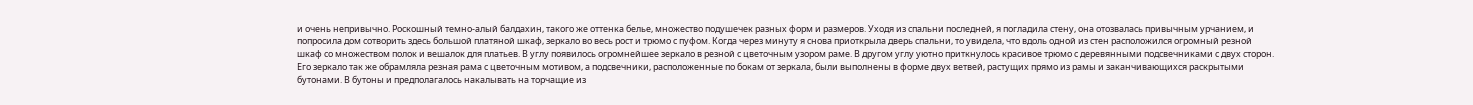и очень непривычно. Роскошный темно-алый балдахин, такого же оттенка белье, множество подушечек разных форм и размеров. Уходя из спальни последней, я погладила стену, она отозвалась привычным урчанием, и попросила дом сотворить здесь большой платяной шкаф, зеркало во весь рост и трюмо с пуфом. Когда через минуту я снова приоткрыла дверь спальни, то увидела, что вдоль одной из стен расположился огромный резной шкаф со множеством полок и вешалок для платьев. В углу появилось огромнейшее зеркало в резной с цветочным узором раме. В другом углу уютно приткнулось красивое трюмо с деревянными подсвечниками с двух сторон. Его зеркало так же обрамляла резная рама с цветочным мотивом, а подсвечники, расположенные по бокам от зеркала, были выполнены в форме двух ветвей, растущих прямо из рамы и заканчивающихся раскрытыми бутонами. В бутоны и предполагалось накалывать на торчащие из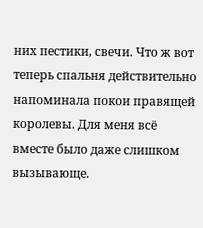них пестики, свечи. Что ж вот теперь спальня действительно напоминала покои правящей королевы. Для меня всё вместе было даже слишком вызывающе.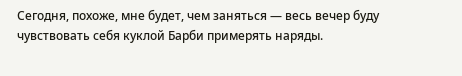Сегодня, похоже, мне будет, чем заняться — весь вечер буду чувствовать себя куклой Барби примерять наряды.